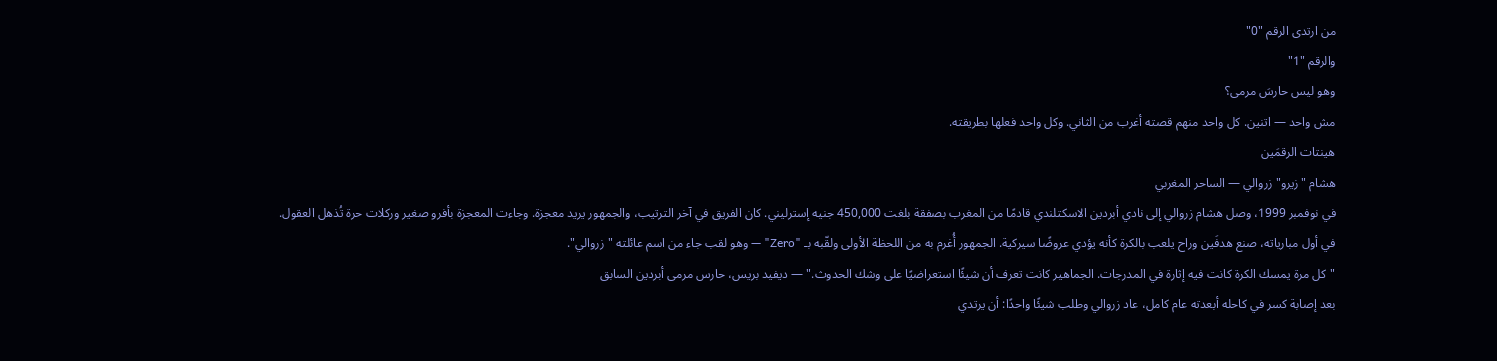من ارتدى الرقم "0"
والرقم "1"
وهو ليس حارسَ مرمى؟
مش واحد — اتنين. كل واحد منهم قصته أغرب من الثاني. وكل واحد فعلها بطريقته.
هينتات الرقمَين
هشام "زيرو" زروالي — الساحر المغربي
في نوفمبر 1999، وصل هشام زروالي إلى نادي أبردين الاسكتلندي قادمًا من المغرب بصفقة بلغت 450,000 جنيه إسترليني. كان الفريق في آخر الترتيب، والجمهور يريد معجزة. وجاءت المعجزة بأفرو صغير وركلات حرة تُذهل العقول.
في أول مبارياته، صنع هدفَين وراح يلعب بالكرة كأنه يؤدي عروضًا سيركية. الجمهور أُغرم به من اللحظة الأولى ولقّبه بـ "Zero" — وهو لقب جاء من اسم عائلته "زروالي".
"كل مرة يمسك الكرة كانت فيه إثارة في المدرجات. الجماهير كانت تعرف أن شيئًا استعراضيًا على وشك الحدوث." — ديفيد بريس، حارس مرمى أبردين السابق
بعد إصابة كسر في كاحله أبعدته عام كامل، عاد زروالي وطلب شيئًا واحدًا: أن يرتدي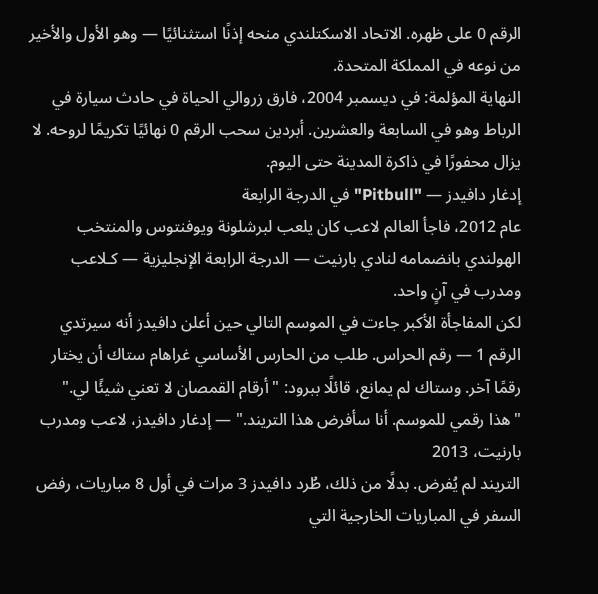الرقم 0 على ظهره. الاتحاد الاسكتلندي منحه إذنًا استثنائيًا — وهو الأول والأخير من نوعه في المملكة المتحدة.
النهاية المؤلمة: في ديسمبر 2004، فارق زروالي الحياة في حادث سيارة في الرباط وهو في السابعة والعشرين. أبردين سحب الرقم 0 نهائيًا تكريمًا لروحه. لا يزال محفورًا في ذاكرة المدينة حتى اليوم.
إدغار دافيدز — "Pitbull" في الدرجة الرابعة
عام 2012، فاجأ العالم لاعب كان يلعب لبرشلونة ويوفنتوس والمنتخب الهولندي بانضمامه لنادي بارنيت — الدرجة الرابعة الإنجليزية — كـلاعب ومدرب في آنٍ واحد.
لكن المفاجأة الأكبر جاءت في الموسم التالي حين أعلن دافيدز أنه سيرتدي الرقم 1 — رقم الحراس. طلب من الحارس الأساسي غراهام ستاك أن يختار رقمًا آخر. وستاك لم يمانع، قائلًا ببرود: "أرقام القمصان لا تعني شيئًا لي."
"هذا رقمي للموسم. أنا سأفرض هذا التريند." — إدغار دافيدز، لاعب ومدرب بارنيت، 2013
التريند لم يُفرض. بدلًا من ذلك، طُرد دافيدز 3 مرات في أول 8 مباريات، رفض السفر في المباريات الخارجية التي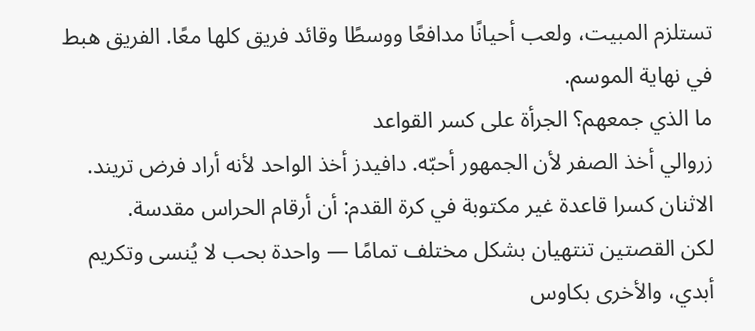تستلزم المبيت، ولعب أحيانًا مدافعًا ووسطًا وقائد فريق كلها معًا. الفريق هبط في نهاية الموسم.
ما الذي جمعهم؟ الجرأة على كسر القواعد
زروالي أخذ الصفر لأن الجمهور أحبّه. دافيدز أخذ الواحد لأنه أراد فرض تريند. الاثنان كسرا قاعدة غير مكتوبة في كرة القدم: أن أرقام الحراس مقدسة.
لكن القصتين تنتهيان بشكل مختلف تمامًا — واحدة بحب لا يُنسى وتكريم أبدي، والأخرى بكاوس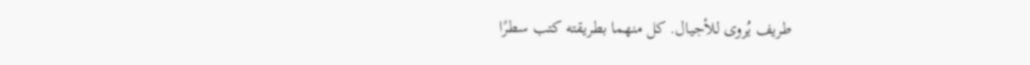طريف يُروى للأجيال. كل منهما بطريقته كتب سطرًا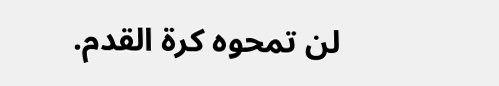لن تمحوه كرة القدم.